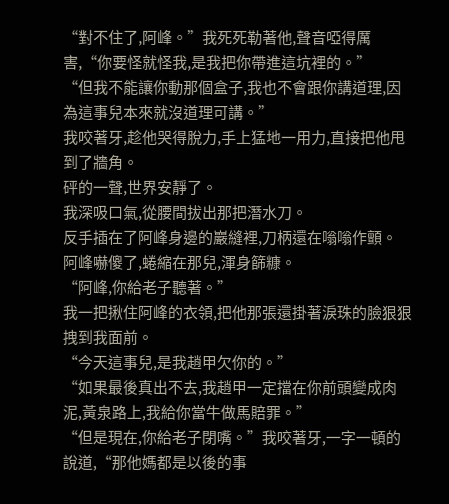“對不住了,阿峰。”我死死勒著他,聲音啞得厲害,“你要怪就怪我,是我把你帶進這坑裡的。”
“但我不能讓你動那個盒子,我也不會跟你講道理,因為這事兒本來就沒道理可講。”
我咬著牙,趁他哭得脫力,手上猛地一用力,直接把他甩到了牆角。
砰的一聲,世界安靜了。
我深吸口氣,從腰間拔出那把潛水刀。
反手插在了阿峰身邊的巖縫裡,刀柄還在嗡嗡作顫。
阿峰嚇傻了,蜷縮在那兒,渾身篩糠。
“阿峰,你給老子聽著。”
我一把揪住阿峰的衣領,把他那張還掛著淚珠的臉狠狠拽到我面前。
“今天這事兒,是我趙甲欠你的。”
“如果最後真出不去,我趙甲一定擋在你前頭變成肉泥,黃泉路上,我給你當牛做馬賠罪。”
“但是現在,你給老子閉嘴。”我咬著牙,一字一頓的說道,“那他媽都是以後的事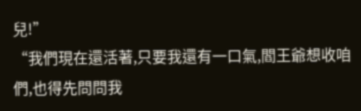兒!”
“我們現在還活著,只要我還有一口氣,閻王爺想收咱們,也得先問問我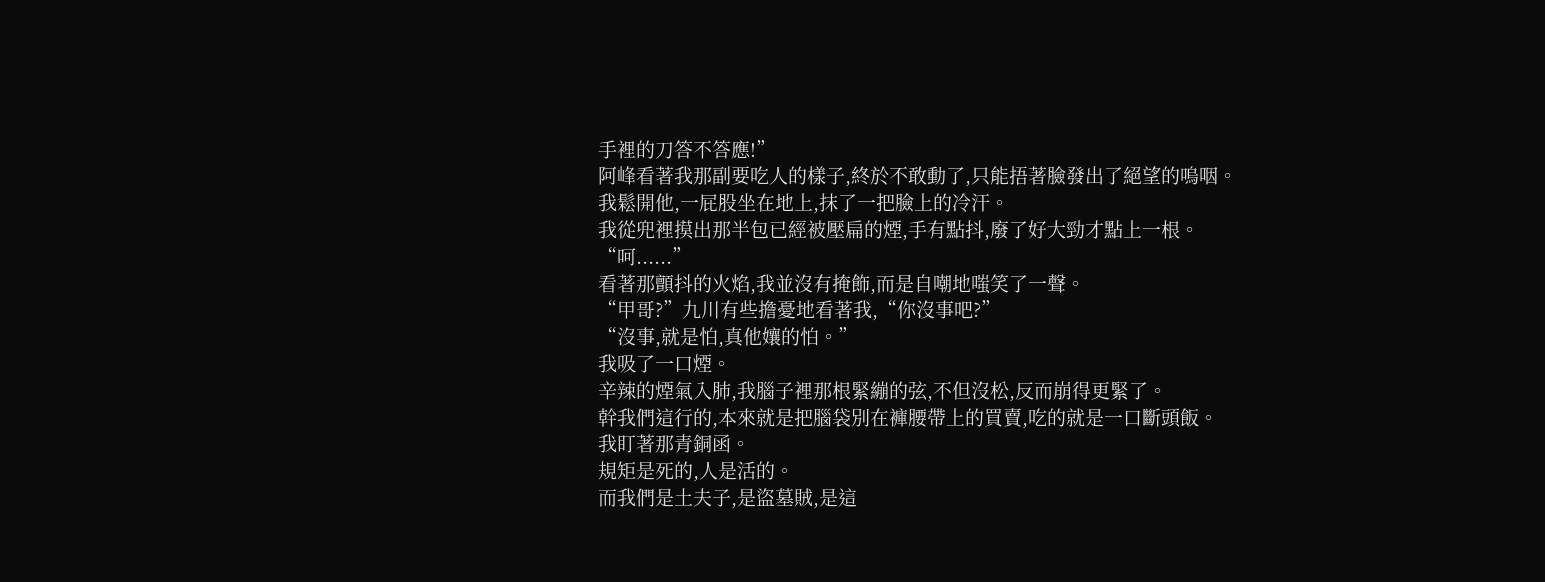手裡的刀答不答應!”
阿峰看著我那副要吃人的樣子,終於不敢動了,只能捂著臉發出了絕望的嗚咽。
我鬆開他,一屁股坐在地上,抹了一把臉上的冷汗。
我從兜裡摸出那半包已經被壓扁的煙,手有點抖,廢了好大勁才點上一根。
“呵......”
看著那顫抖的火焰,我並沒有掩飾,而是自嘲地嗤笑了一聲。
“甲哥?”九川有些擔憂地看著我,“你沒事吧?”
“沒事,就是怕,真他孃的怕。”
我吸了一口煙。
辛辣的煙氣入肺,我腦子裡那根緊繃的弦,不但沒松,反而崩得更緊了。
幹我們這行的,本來就是把腦袋別在褲腰帶上的買賣,吃的就是一口斷頭飯。
我盯著那青銅函。
規矩是死的,人是活的。
而我們是土夫子,是盜墓賊,是這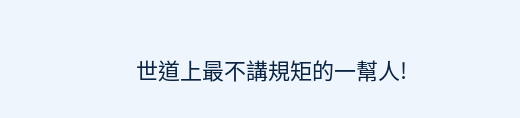世道上最不講規矩的一幫人!